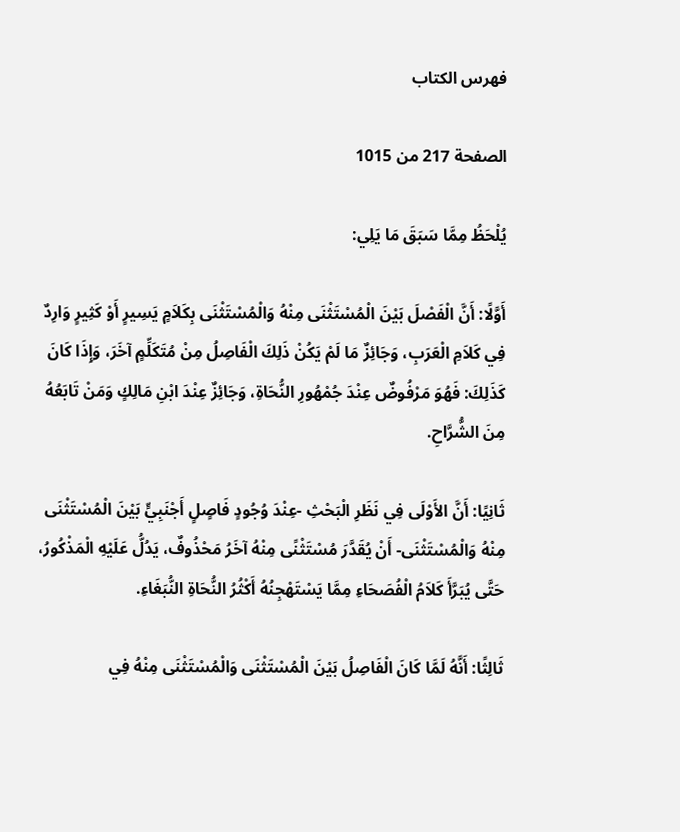فهرس الكتاب

الصفحة 217 من 1015

يُلْحَظُ مِمَّا سَبَقَ مَا يَلِي:

أَوَّلًا: أَنَّ الْفَصْلَ بَيْنَ الْمُسْتَثْنَى مِنْهُ وَالْمُسْتَثْنَى بِكَلاَمٍ يَسِيرٍ أَوْ كَثِيرٍ وَارِدٌ فِي كَلاَمِ الْعَرَبِ، وَجَائِزٌ مَا لَمْ يَكُنْ ذَلِكَ الْفَاصِلُ مِنْ مُتَكَلِّمٍ آخَرَ، وَإِذَا كَانَ كَذَلِكَ: فَهُوَ مَرْفُوضٌ عِنْدَ جُمْهُورِ النُّحَاةِ، وَجَائِزٌ عِنْدَ ابْنِ مَالِكٍ وَمَنْ تَابَعُهُ مِنَ الشُّرَّاحِ.

ثَانِيًا: أَنَّ الأَوْلَى فِي نَظَرِ الْبَحْثِ -عِنْدَ وُجُودٍ فَاصٍلٍ أَجْنَبِيٍّ بَيْنَ الْمُسْتَثْنَى مِنْهُ وَالْمُسْتَثْنَى- أَنْ يُقَدَّرَ مُسْتَثْنًى مِنْهُ آخَرُ مَحْذُوفٌ، يَدُلُّ عَلَيْهِ الْمَذْكُورُ، حَتَّى يُبَرَّأَ كَلاَمُ الْفُصَحَاءِ مِمَّا يَسْتَهْجِنُهُ أَكْثُرُ النُّحَاةِ النُّبَغَاءِ.

ثَالِثًا: أَنَّهُ لَمَّا كَانَ الْفَاصِلُ بَيْنَ الْمُسْتَثْنَى وَالْمُسْتَثْنَى مِنْهُ فِي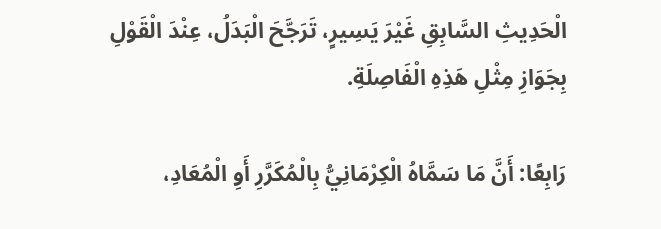الْحَدِيثِ السَّابِقِ غَيْرَ يَسِيرٍ، تَرَجَّحَ الْبَدَلُ، عِنْدَ الْقَوْلِ بِجَوَازِ مِثْلِ هَذِهِ الْفَاصِلَةِ.

رَابِعًا: أَنَّ مَا سَمَّاهُ الْكِرْمَانِيُّ بِالْمُكَرَّرِ أَوِ الْمُعَادِ،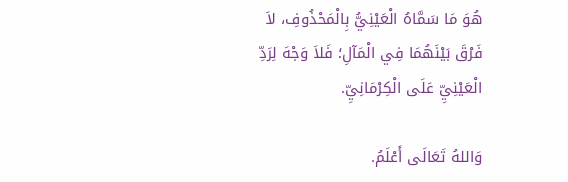هُوَ مَا سَمَّاهُ الْعَيْنِيُّ بِالْمَحْذُوفِ، لاَ فَرْقَ بَيْنَهُمَا فِي الْمَآلِ؛ فَلاَ وَجْهَ لِرَدِّ الْعَيْنِيِّ عَلَى الْكِرْمَانِيِّ.

وَاللهُ تَعَالَى أَعْلَمُ.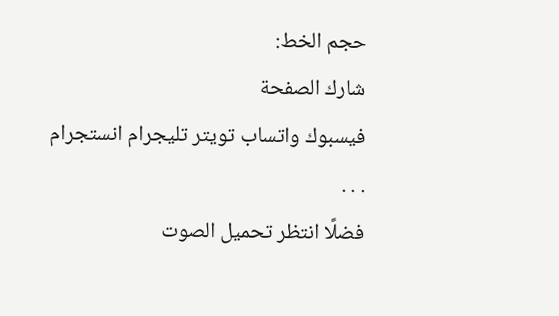حجم الخط:
شارك الصفحة
فيسبوك واتساب تويتر تليجرام انستجرام
. . .
فضلًا انتظر تحميل الصوت